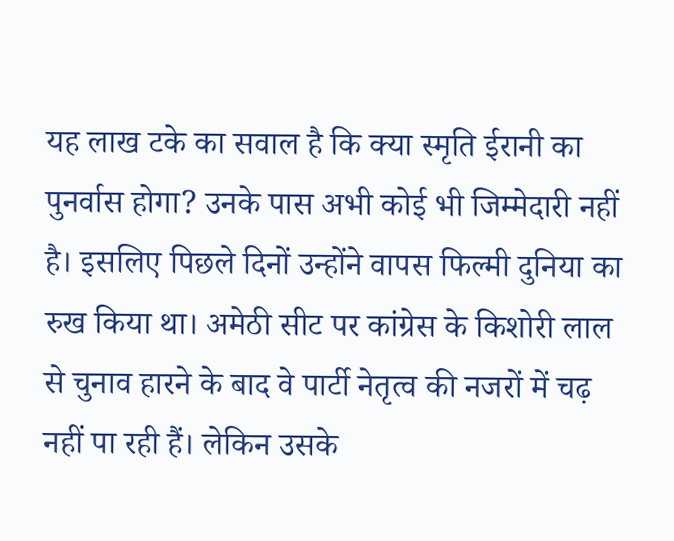यह लाख टके का सवाल है कि क्या स्मृति ईरानी का पुनर्वास होगा? उनके पास अभी कोई भी जिम्मेदारी नहीं है। इसलिए पिछले दिनों उन्होंने वापस फिल्मी दुनिया का रुख किया था। अमेठी सीट पर कांग्रेस के किशोरी लाल से चुनाव हारने के बाद वे पार्टी नेतृत्व की नजरों में चढ़ नहीं पा रही हैं। लेकिन उसके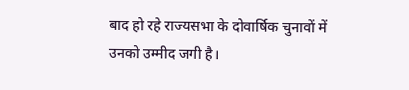बाद हो रहे राज्यसभा के दोवार्षिक चुनावों में उनको उम्मीद जगी है।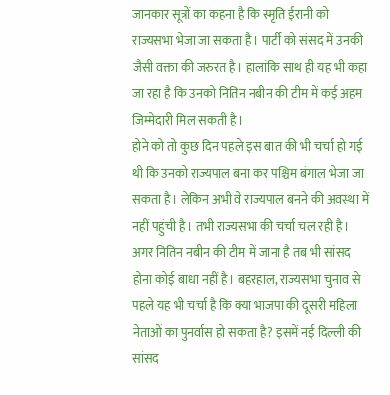जानकार सूत्रों का कहना है कि स्मृति ईरानी को राज्यसभा भेजा जा सकता है। पार्टी को संसद में उनकी जैसी वक्ता की जरुरत है। हालांकि साथ ही यह भी कहा जा रहा है कि उनको नितिन नबीन की टीम में कई अहम जिम्मेदारी मिल सकती है।
होने को तो कुछ दिन पहले इस बात की भी चर्चा हो गई थी कि उनको राज्यपाल बना कर पश्चिम बंगाल भेजा जा सकता है। लेकिन अभी वे राज्यपाल बनने की अवस्था में नहीं पहुंची है। तभी राज्यसभा की चर्चा चल रही है। अगर नितिन नबीन की टीम में जाना है तब भी सांसद होना कोई बाधा नहीं है। बहरहाल, राज्यसभा चुनाव से पहले यह भी चर्चा है कि क्या भाजपा की दूसरी महिला नेताओं का पुनर्वास हो सकता है? इसमें नई दिल्ली की सांसद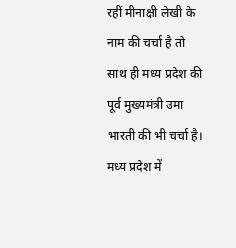रहीं मीनाक्षी लेखी के नाम की चर्चा है तो साथ ही मध्य प्रदेश की पूर्व मुख्यमंत्री उमा भारती की भी चर्चा है। मध्य प्रदेश में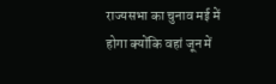राज्यसभा का चुनाव मई में होगा क्योंकि वहां जून में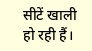सीटें खाली हो रही हैं।